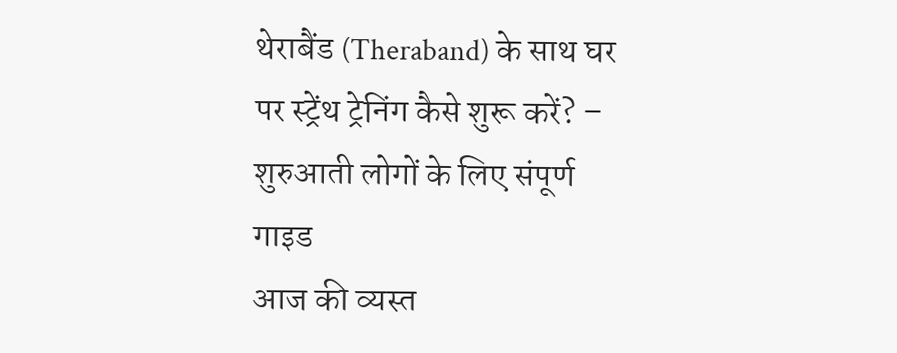थेराबैंड (Theraband) के साथ घर पर स्ट्रेंथ ट्रेनिंग कैसे शुरू करें? – शुरुआती लोगों के लिए संपूर्ण गाइड
आज की व्यस्त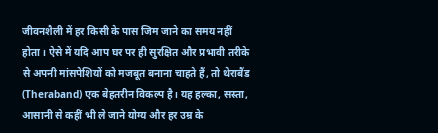जीवनशैली में हर किसी के पास जिम जाने का समय नहीं होता। ऐसे में यदि आप घर पर ही सुरक्षित और प्रभावी तरीके से अपनी मांसपेशियों को मजबूत बनाना चाहते हैं, तो थेराबैंड (Theraband) एक बेहतरीन विकल्प है। यह हल्का, सस्ता, आसानी से कहीं भी ले जाने योग्य और हर उम्र के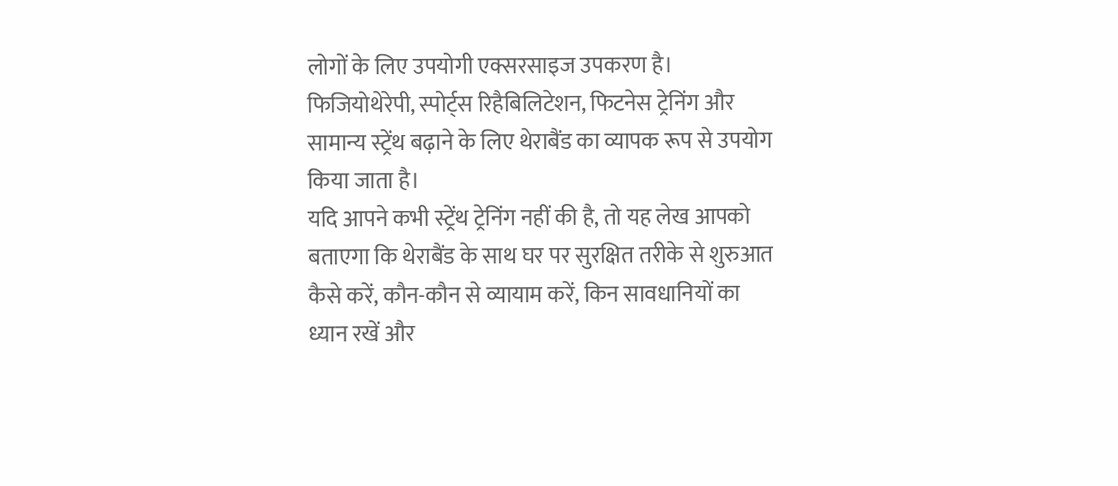लोगों के लिए उपयोगी एक्सरसाइज उपकरण है। फिजियोथेरेपी, स्पोर्ट्स रिहैबिलिटेशन, फिटनेस ट्रेनिंग और सामान्य स्ट्रेंथ बढ़ाने के लिए थेराबैंड का व्यापक रूप से उपयोग किया जाता है।
यदि आपने कभी स्ट्रेंथ ट्रेनिंग नहीं की है, तो यह लेख आपको बताएगा कि थेराबैंड के साथ घर पर सुरक्षित तरीके से शुरुआत कैसे करें, कौन-कौन से व्यायाम करें, किन सावधानियों का ध्यान रखें और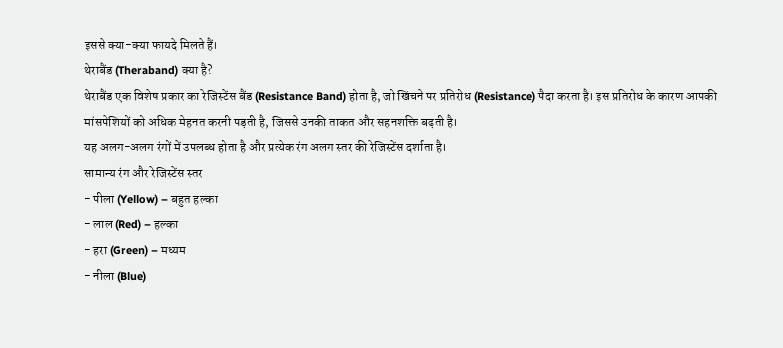इससे क्या-क्या फायदे मिलते हैं।
थेराबैंड (Theraband) क्या है?
थेराबैंड एक विशेष प्रकार का रेजिस्टेंस बैंड (Resistance Band) होता है, जो खिंचने पर प्रतिरोध (Resistance) पैदा करता है। इस प्रतिरोध के कारण आपकी मांसपेशियों को अधिक मेहनत करनी पड़ती है, जिससे उनकी ताकत और सहनशक्ति बढ़ती है।
यह अलग-अलग रंगों में उपलब्ध होता है और प्रत्येक रंग अलग स्तर की रेजिस्टेंस दर्शाता है।
सामान्य रंग और रेजिस्टेंस स्तर
- पीला (Yellow) – बहुत हल्का
- लाल (Red) – हल्का
- हरा (Green) – मध्यम
- नीला (Blue)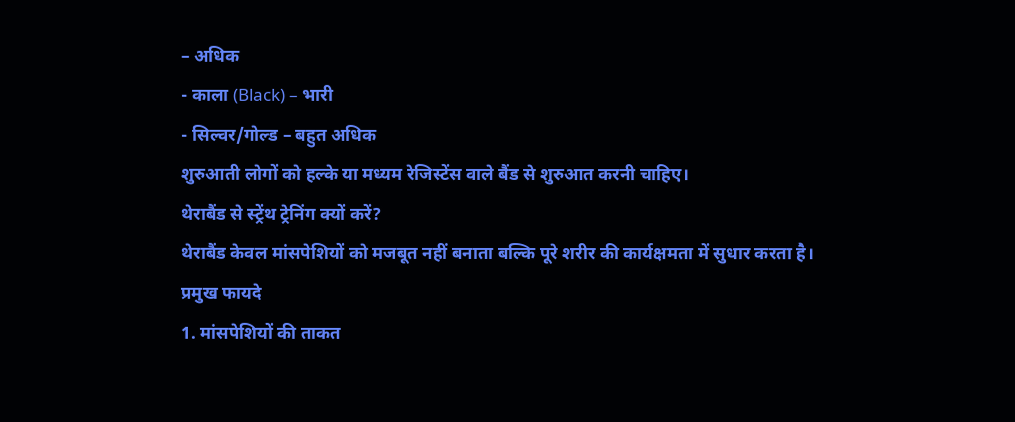– अधिक
- काला (Black) – भारी
- सिल्वर/गोल्ड – बहुत अधिक
शुरुआती लोगों को हल्के या मध्यम रेजिस्टेंस वाले बैंड से शुरुआत करनी चाहिए।
थेराबैंड से स्ट्रेंथ ट्रेनिंग क्यों करें?
थेराबैंड केवल मांसपेशियों को मजबूत नहीं बनाता बल्कि पूरे शरीर की कार्यक्षमता में सुधार करता है।
प्रमुख फायदे
1. मांसपेशियों की ताकत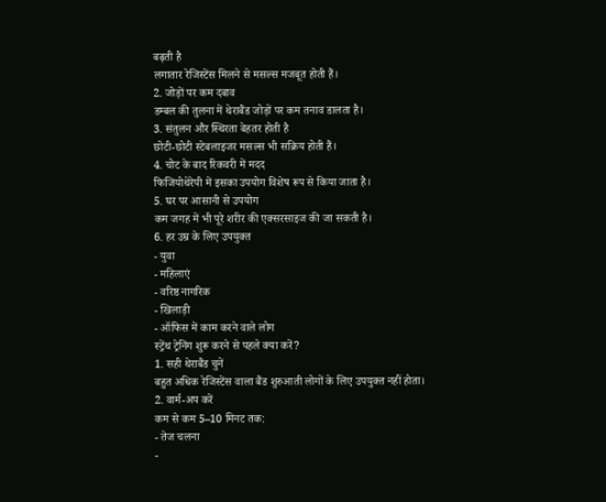बढ़ती है
लगातार रेजिस्टेंस मिलने से मसल्स मजबूत होती हैं।
2. जोड़ों पर कम दबाव
डम्बल की तुलना में थेराबैंड जोड़ों पर कम तनाव डालता है।
3. संतुलन और स्थिरता बेहतर होती है
छोटी-छोटी स्टेबलाइजर मसल्स भी सक्रिय होती हैं।
4. चोट के बाद रिकवरी में मदद
फिजियोथेरेपी में इसका उपयोग विशेष रूप से किया जाता है।
5. घर पर आसानी से उपयोग
कम जगह में भी पूरे शरीर की एक्सरसाइज की जा सकती है।
6. हर उम्र के लिए उपयुक्त
- युवा
- महिलाएं
- वरिष्ठ नागरिक
- खिलाड़ी
- ऑफिस में काम करने वाले लोग
स्ट्रेंथ ट्रेनिंग शुरू करने से पहले क्या करें?
1. सही थेराबैंड चुनें
बहुत अधिक रेजिस्टेंस वाला बैंड शुरुआती लोगों के लिए उपयुक्त नहीं होता।
2. वार्म-अप करें
कम से कम 5–10 मिनट तक:
- तेज चलना
-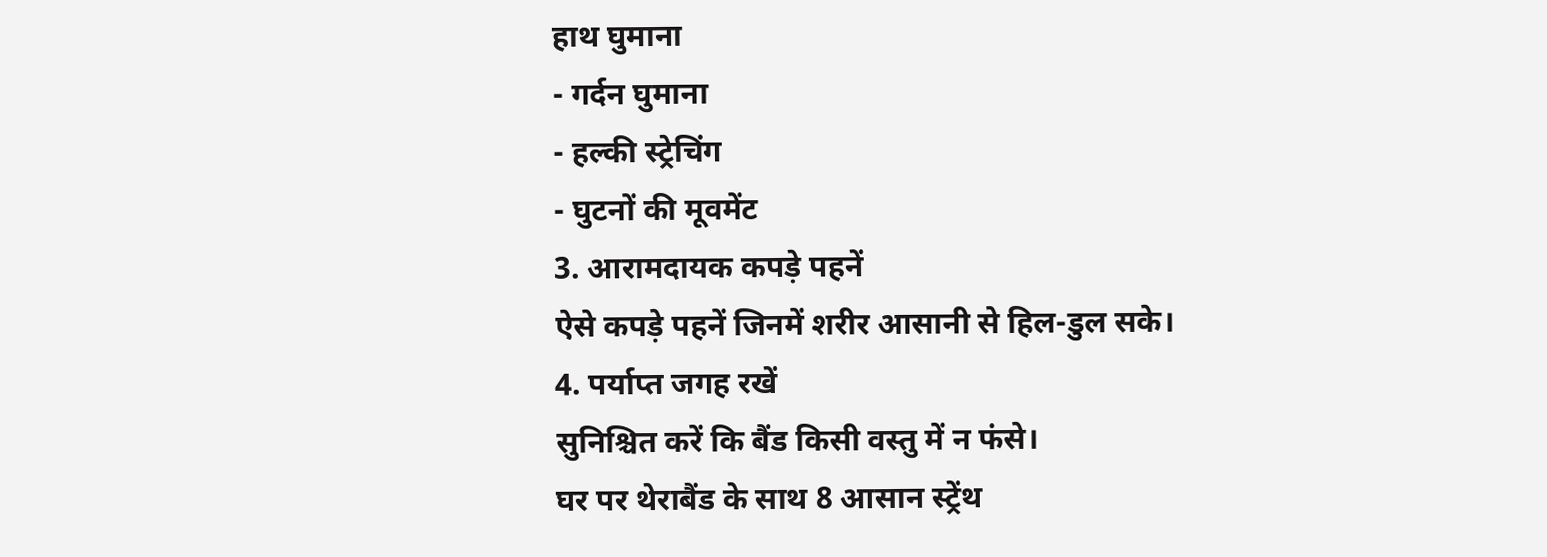हाथ घुमाना
- गर्दन घुमाना
- हल्की स्ट्रेचिंग
- घुटनों की मूवमेंट
3. आरामदायक कपड़े पहनें
ऐसे कपड़े पहनें जिनमें शरीर आसानी से हिल-डुल सके।
4. पर्याप्त जगह रखें
सुनिश्चित करें कि बैंड किसी वस्तु में न फंसे।
घर पर थेराबैंड के साथ 8 आसान स्ट्रेंथ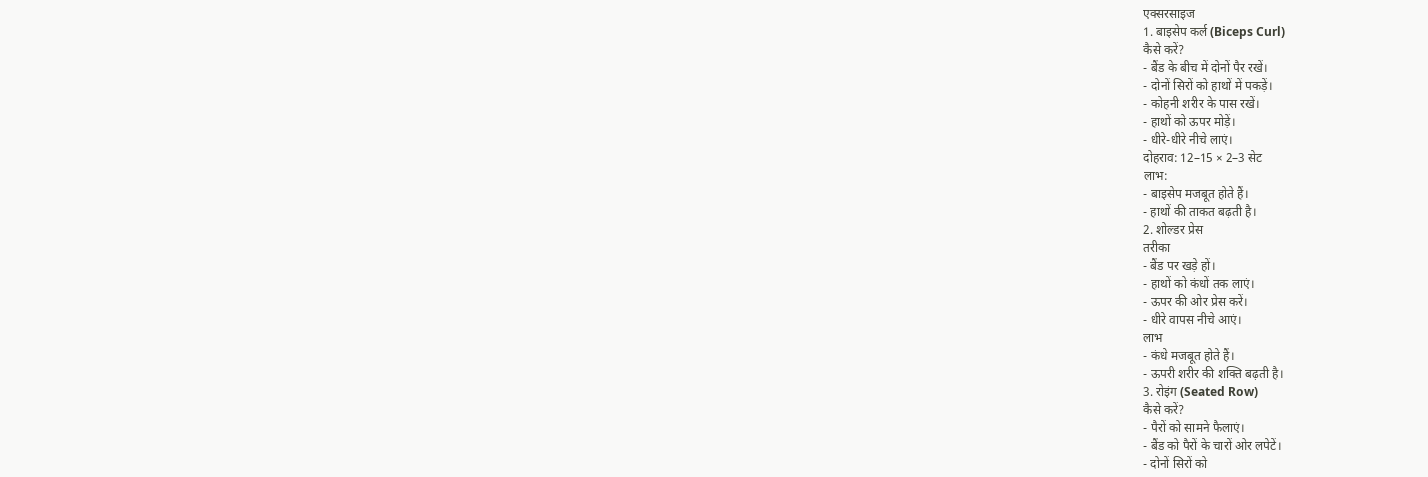एक्सरसाइज
1. बाइसेप कर्ल (Biceps Curl)
कैसे करें?
- बैंड के बीच में दोनों पैर रखें।
- दोनों सिरों को हाथों में पकड़ें।
- कोहनी शरीर के पास रखें।
- हाथों को ऊपर मोड़ें।
- धीरे-धीरे नीचे लाएं।
दोहराव: 12–15 × 2–3 सेट
लाभ:
- बाइसेप मजबूत होते हैं।
- हाथों की ताकत बढ़ती है।
2. शोल्डर प्रेस
तरीका
- बैंड पर खड़े हों।
- हाथों को कंधों तक लाएं।
- ऊपर की ओर प्रेस करें।
- धीरे वापस नीचे आएं।
लाभ
- कंधे मजबूत होते हैं।
- ऊपरी शरीर की शक्ति बढ़ती है।
3. रोइंग (Seated Row)
कैसे करें?
- पैरों को सामने फैलाएं।
- बैंड को पैरों के चारों ओर लपेटें।
- दोनों सिरों को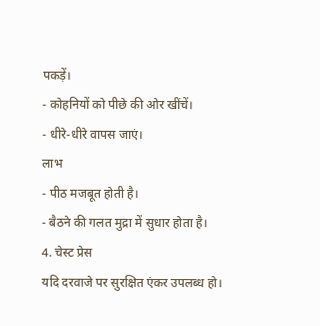पकड़ें।
- कोहनियों को पीछे की ओर खींचें।
- धीरे-धीरे वापस जाएं।
लाभ
- पीठ मजबूत होती है।
- बैठने की गलत मुद्रा में सुधार होता है।
4. चेस्ट प्रेस
यदि दरवाजे पर सुरक्षित एंकर उपलब्ध हो।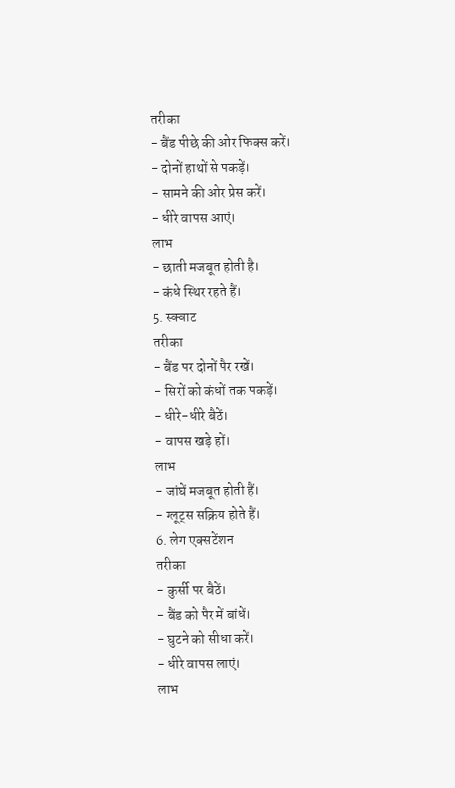तरीका
- बैंड पीछे की ओर फिक्स करें।
- दोनों हाथों से पकड़ें।
- सामने की ओर प्रेस करें।
- धीरे वापस आएं।
लाभ
- छाती मजबूत होती है।
- कंधे स्थिर रहते हैं।
5. स्क्वाट
तरीका
- बैंड पर दोनों पैर रखें।
- सिरों को कंधों तक पकड़ें।
- धीरे-धीरे बैठें।
- वापस खड़े हों।
लाभ
- जांघें मजबूत होती हैं।
- ग्लूट्स सक्रिय होते हैं।
6. लेग एक्सटेंशन
तरीका
- कुर्सी पर बैठें।
- बैंड को पैर में बांधें।
- घुटने को सीधा करें।
- धीरे वापस लाएं।
लाभ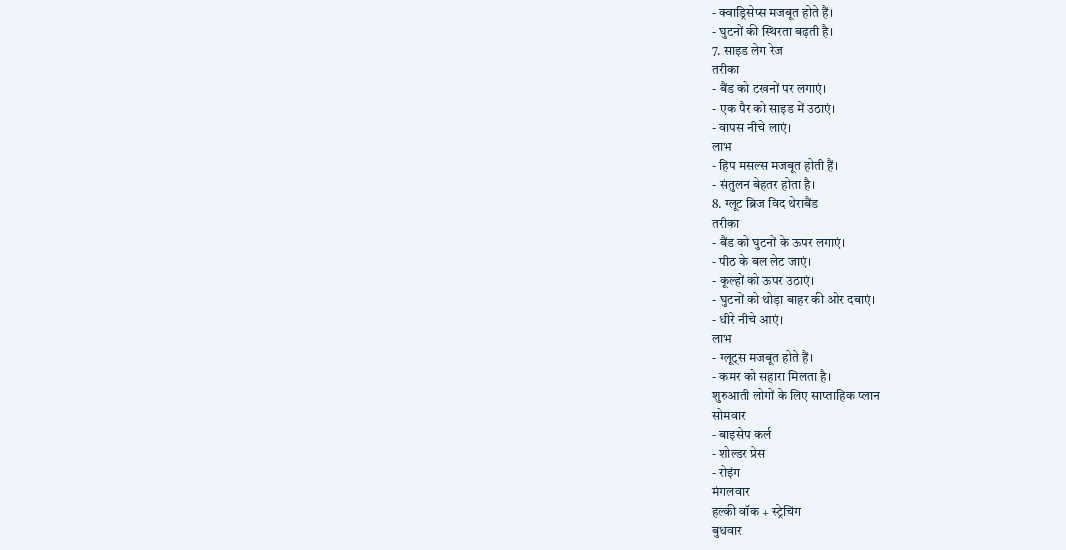- क्वाड्रिसेप्स मजबूत होते हैं।
- घुटनों की स्थिरता बढ़ती है।
7. साइड लेग रेज
तरीका
- बैंड को टखनों पर लगाएं।
- एक पैर को साइड में उठाएं।
- वापस नीचे लाएं।
लाभ
- हिप मसल्स मजबूत होती हैं।
- संतुलन बेहतर होता है।
8. ग्लूट ब्रिज विद थेराबैंड
तरीका
- बैंड को घुटनों के ऊपर लगाएं।
- पीठ के बल लेट जाएं।
- कूल्हों को ऊपर उठाएं।
- घुटनों को थोड़ा बाहर की ओर दबाएं।
- धीरे नीचे आएं।
लाभ
- ग्लूट्स मजबूत होते हैं।
- कमर को सहारा मिलता है।
शुरुआती लोगों के लिए साप्ताहिक प्लान
सोमवार
- बाइसेप कर्ल
- शोल्डर प्रेस
- रोइंग
मंगलवार
हल्की वॉक + स्ट्रेचिंग
बुधवार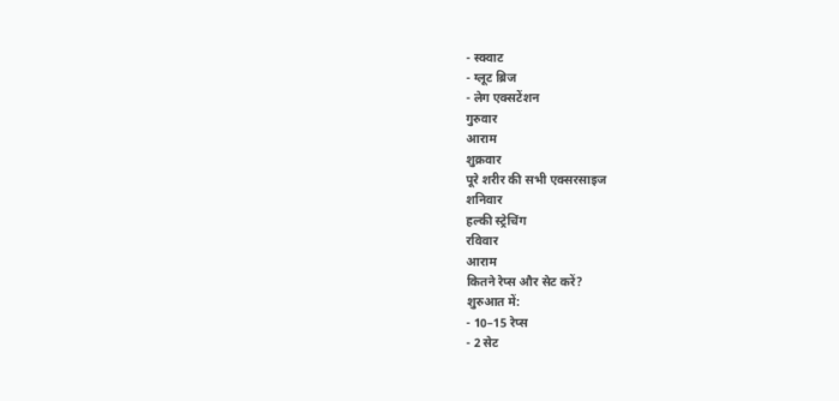- स्क्वाट
- ग्लूट ब्रिज
- लेग एक्सटेंशन
गुरुवार
आराम
शुक्रवार
पूरे शरीर की सभी एक्सरसाइज
शनिवार
हल्की स्ट्रेचिंग
रविवार
आराम
कितने रेप्स और सेट करें?
शुरुआत में:
- 10–15 रेप्स
- 2 सेट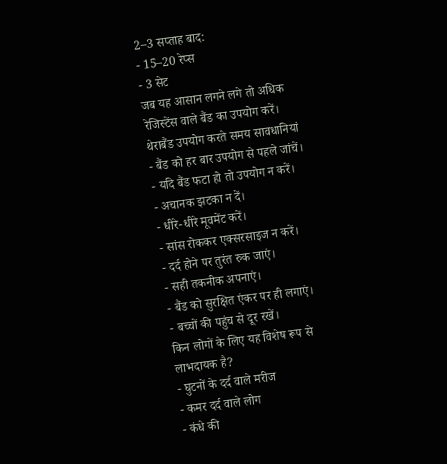2–3 सप्ताह बाद:
- 15–20 रेप्स
- 3 सेट
जब यह आसान लगने लगे तो अधिक रेजिस्टेंस वाले बैंड का उपयोग करें।
थेराबैंड उपयोग करते समय सावधानियां
- बैंड को हर बार उपयोग से पहले जांचें।
- यदि बैंड फटा हो तो उपयोग न करें।
- अचानक झटका न दें।
- धीरे-धीरे मूवमेंट करें।
- सांस रोककर एक्सरसाइज न करें।
- दर्द होने पर तुरंत रुक जाएं।
- सही तकनीक अपनाएं।
- बैंड को सुरक्षित एंकर पर ही लगाएं।
- बच्चों की पहुंच से दूर रखें।
किन लोगों के लिए यह विशेष रूप से लाभदायक है?
- घुटनों के दर्द वाले मरीज
- कमर दर्द वाले लोग
- कंधे की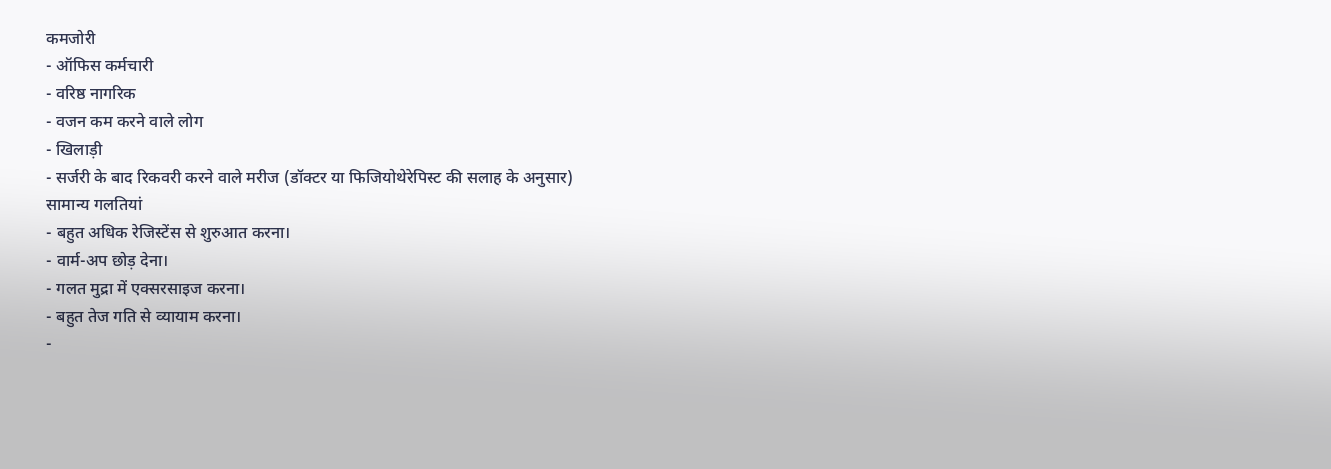कमजोरी
- ऑफिस कर्मचारी
- वरिष्ठ नागरिक
- वजन कम करने वाले लोग
- खिलाड़ी
- सर्जरी के बाद रिकवरी करने वाले मरीज (डॉक्टर या फिजियोथेरेपिस्ट की सलाह के अनुसार)
सामान्य गलतियां
- बहुत अधिक रेजिस्टेंस से शुरुआत करना।
- वार्म-अप छोड़ देना।
- गलत मुद्रा में एक्सरसाइज करना।
- बहुत तेज गति से व्यायाम करना।
-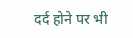दर्द होने पर भी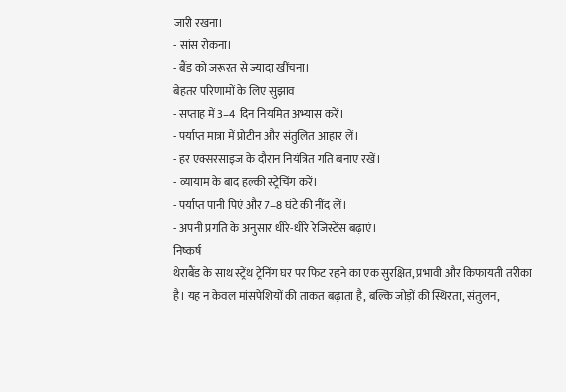जारी रखना।
- सांस रोकना।
- बैंड को जरूरत से ज्यादा खींचना।
बेहतर परिणामों के लिए सुझाव
- सप्ताह में 3–4 दिन नियमित अभ्यास करें।
- पर्याप्त मात्रा में प्रोटीन और संतुलित आहार लें।
- हर एक्सरसाइज के दौरान नियंत्रित गति बनाए रखें।
- व्यायाम के बाद हल्की स्ट्रेचिंग करें।
- पर्याप्त पानी पिएं और 7–8 घंटे की नींद लें।
- अपनी प्रगति के अनुसार धीरे-धीरे रेजिस्टेंस बढ़ाएं।
निष्कर्ष
थेराबैंड के साथ स्ट्रेंथ ट्रेनिंग घर पर फिट रहने का एक सुरक्षित, प्रभावी और किफायती तरीका है। यह न केवल मांसपेशियों की ताकत बढ़ाता है, बल्कि जोड़ों की स्थिरता, संतुलन,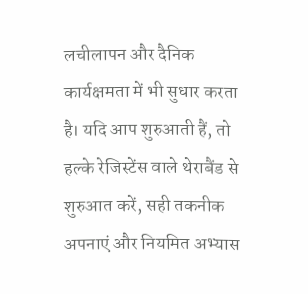लचीलापन और दैनिक कार्यक्षमता में भी सुधार करता है। यदि आप शुरुआती हैं, तो हल्के रेजिस्टेंस वाले थेराबैंड से शुरुआत करें, सही तकनीक अपनाएं और नियमित अभ्यास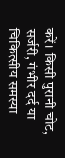करें। किसी पुरानी चोट, सर्जरी, गंभीर दर्द या चिकित्सीय समस्या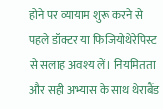होने पर व्यायाम शुरू करने से पहले डॉक्टर या फिजियोथेरेपिस्ट से सलाह अवश्य लें। नियमितता और सही अभ्यास के साथ थेराबैंड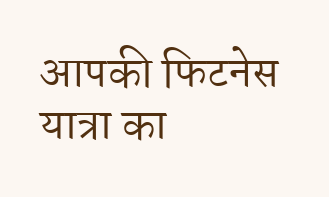आपकी फिटनेस यात्रा का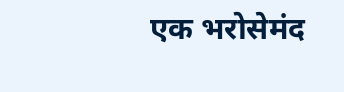एक भरोसेमंद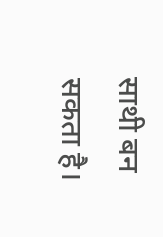साथी बन सकता है।